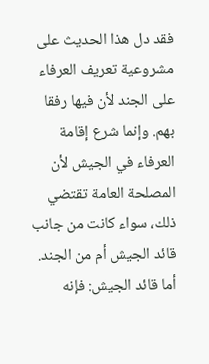فقد دل هذا الحديث على مشروعية تعريف العرفاء على الجند لأن فيها رفقا بهم. وإنما شرع إقامة العرفاء في الجيش لأن المصلحة العامة تقتضي ذلك، سواء كانت من جانب قائد الجيش أم من الجند.
أما قائد الجيش: فإنه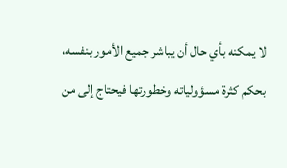لا يمكنه بأي حال أن يباشر جميع الأمور بنفسه، بحكم كثرة مسؤولياته وخطورتها فيحتاج إلى من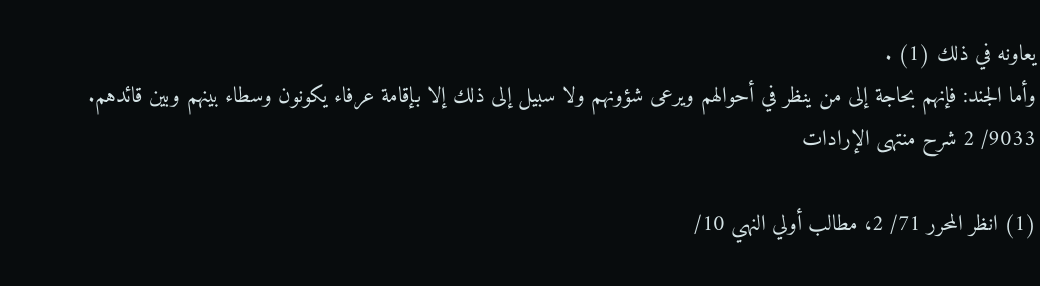يعاونه في ذلك (1) .
وأما الجند: فإنهم بحاجة إلى من ينظر في أحوالهم ويرعى شؤونهم ولا سبيل إلى ذلك إلا بإقامة عرفاء يكونون وسطاء بينهم وبين قائدهم.
9033/ 2 شرح منتهى الإرادات

(1) انظر المحرر 71/ 2، مطالب أولي النهي 10/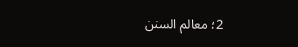2؛ معالم السنن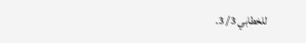للخطابي 3/ 3.